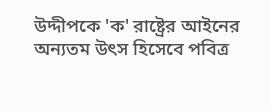উদ্দীপকে 'ক' রাষ্ট্রের আইনের অন্যতম উৎস হিসেবে পবিত্র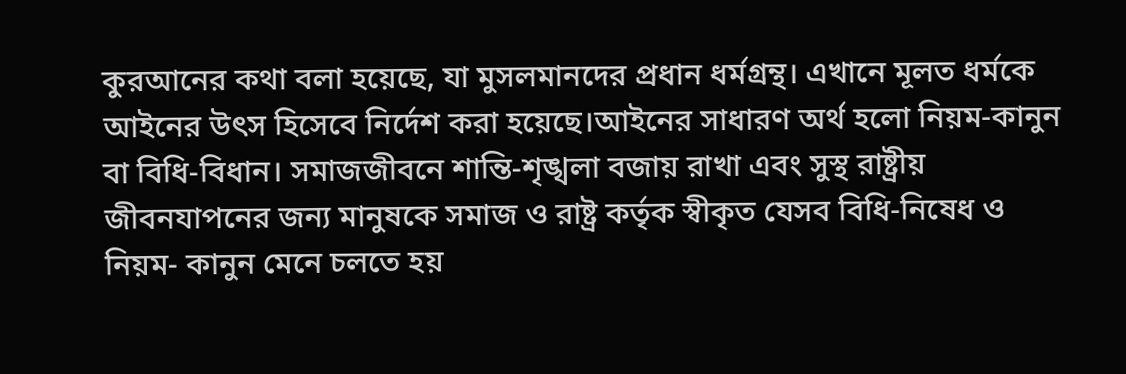কুরআনের কথা বলা হয়েছে, যা মুসলমানদের প্রধান ধর্মগ্রন্থ। এখানে মূলত ধর্মকে আইনের উৎস হিসেবে নির্দেশ করা হয়েছে।আইনের সাধারণ অর্থ হলো নিয়ম-কানুন বা বিধি-বিধান। সমাজজীবনে শান্তি-শৃঙ্খলা বজায় রাখা এবং সুস্থ রাষ্ট্রীয় জীবনযাপনের জন্য মানুষকে সমাজ ও রাষ্ট্র কর্তৃক স্বীকৃত যেসব বিধি-নিষেধ ও নিয়ম- কানুন মেনে চলতে হয়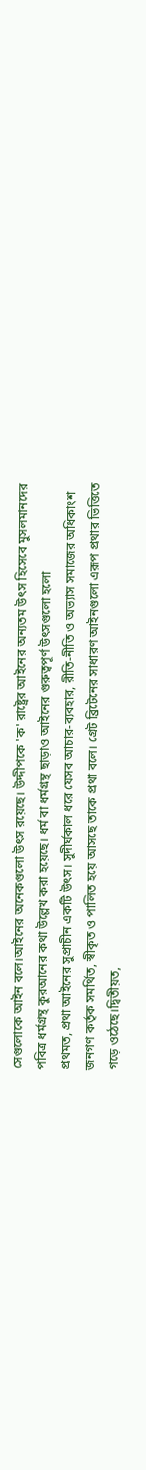সেগুলোকে আইন বলে।আইনের অনেকগুলো উৎস রয়েছে। উদ্দীপকে 'ক' রাষ্ট্রের আইনের অন্যতম উৎস হিসেবে মুসলমানদের পবিত্র ধর্মগ্রন্থ কুরআনের কথা উল্লেখ করা হয়েছে। ধর্ম বা ধর্মগ্রন্থ ছাড়াও আইনের গুরুত্বপূর্ণ উৎসগুলো হলো
প্রথমত, প্রথা আইনের সুপ্রাচীন একটি উৎস। সুদীর্ঘকাল ধরে যেসব আচার-ব্যবহার, রীতি-নীতি ও অভ্যাস সমাজের অধিকাংশ জনগণ কর্তৃক সমর্থিত, স্বীকৃত ও পালিত হয়ে আসছে তাকে প্রথা বলে। গ্রেট ব্রিটেনের সাধারণ আইনগুলো এরূপ প্রথার ভিত্তিতে গড়ে ওঠেছে।দ্বিতীয়ত,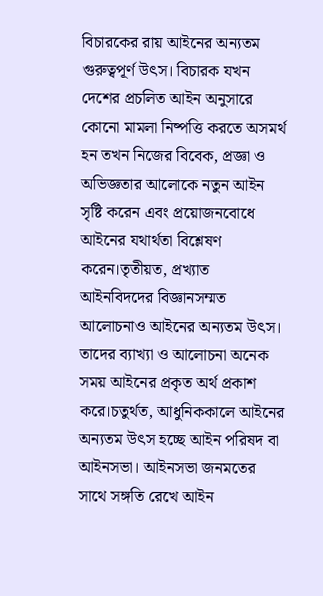বিচারকের রায় আইনের অন্যতম গুরুত্বপূর্ণ উৎস। বিচারক যখন দেশের প্রচলিত আইন অনুসারে কোনো মামলা নিষ্পত্তি করতে অসমর্থ হন তখন নিজের বিবেক, প্রজ্ঞা ও অভিজ্ঞতার আলোকে নতুন আইন সৃষ্টি করেন এবং প্রয়োজনবোধে আইনের যথার্থতা বিশ্লেষণ করেন।তৃতীয়ত, প্রখ্যাত আইনবিদদের বিজ্ঞানসম্মত আলোচনাও আইনের অন্যতম উৎস। তাদের ব্যাখ্যা ও আলোচনা অনেক সময় আইনের প্রকৃত অর্থ প্রকাশ করে।চতুর্থত, আধুনিককালে আইনের অন্যতম উৎস হচ্ছে আইন পরিষদ বা আইনসভা। আইনসভা জনমতের সাথে সঙ্গতি রেখে আইন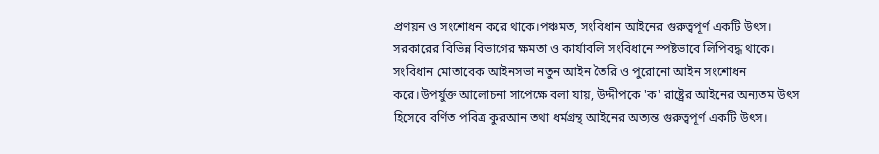প্রণয়ন ও সংশোধন করে থাকে।পঞ্চমত, সংবিধান আইনের গুরুত্বপূর্ণ একটি উৎস। সরকারের বিভিন্ন বিভাগের ক্ষমতা ও কার্যাবলি সংবিধানে স্পষ্টভাবে লিপিবদ্ধ থাকে। সংবিধান মোতাবেক আইনসভা নতুন আইন তৈরি ও পুরোনো আইন সংশোধন করে।উপর্যুক্ত আলোচনা সাপেক্ষে বলা যায়, উদ্দীপকে 'ক' রাষ্ট্রের আইনের অন্যতম উৎস হিসেবে বর্ণিত পবিত্র কুরআন তথা ধর্মগ্রন্থ আইনের অত্যন্ত গুরুত্বপূর্ণ একটি উৎস।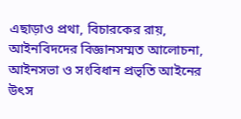এছাড়াও প্রথা, বিচারকের রায়, আইনবিদদের বিজ্ঞানসম্মত আলোচনা, আইনসভা ও সংবিধান প্রভৃতি আইনের উৎস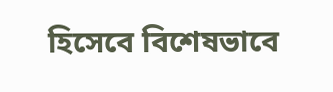হিসেবে বিশেষভাবে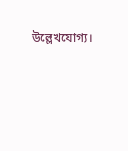উল্লেখযোগ্য।